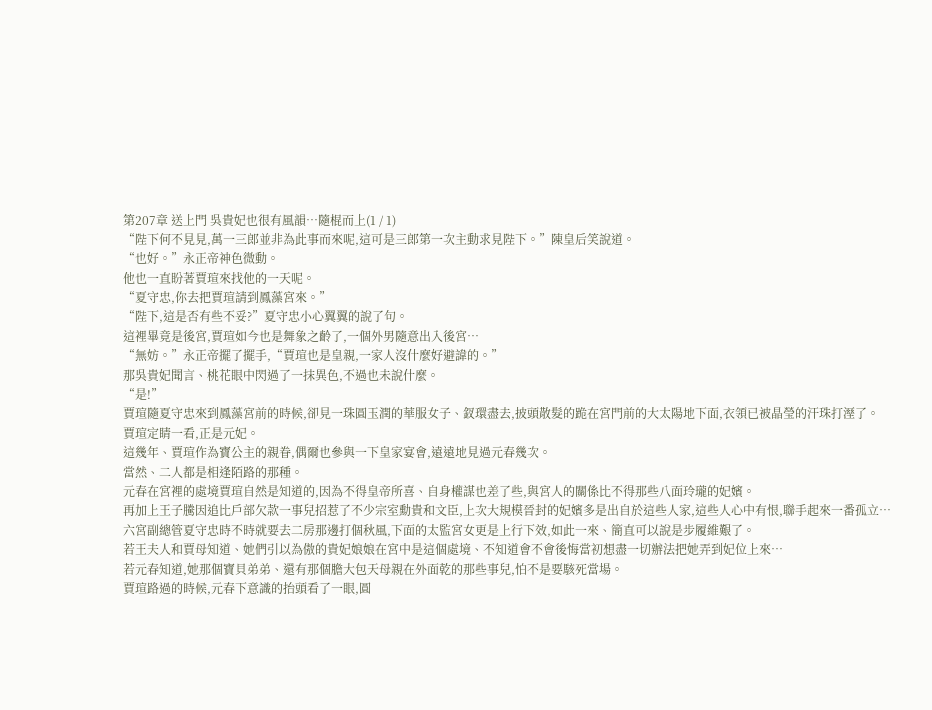第207章 送上門 吳貴妃也很有風韻…隨棍而上(1 / 1)
“陛下何不見見,萬一三郎並非為此事而來呢,這可是三郎第一次主動求見陛下。”陳皇后笑說道。
“也好。”永正帝神色微動。
他也一直盼著賈瑄來找他的一天呢。
“夏守忠,你去把賈瑄請到鳳藻宮來。”
“陛下,這是否有些不妥?”夏守忠小心翼翼的說了句。
這裡畢竟是後宮,賈瑄如今也是舞象之齡了,一個外男隨意出入後宮…
“無妨。”永正帝擺了擺手,“賈瑄也是皇親,一家人沒什麼好避諱的。”
那吳貴妃聞言、桃花眼中閃過了一抹異色,不過也未說什麼。
“是!”
賈瑄隨夏守忠來到鳳藻宮前的時候,卻見一珠圓玉潤的華服女子、釵環盡去,披頭散髮的跪在宮門前的大太陽地下面,衣領已被晶瑩的汗珠打溼了。
賈瑄定睛一看,正是元妃。
這幾年、賈瑄作為寶公主的親眷,偶爾也參與一下皇家宴會,遠遠地見過元春幾次。
當然、二人都是相逢陌路的那種。
元春在宮裡的處境賈瑄自然是知道的,因為不得皇帝所喜、自身權謀也差了些,與宮人的關係比不得那些八面玲瓏的妃嬪。
再加上王子騰因追比戶部欠款一事兒招惹了不少宗室勳貴和文臣,上次大規模晉封的妃嬪多是出自於這些人家,這些人心中有恨,聯手起來一番孤立…
六宮副總管夏守忠時不時就要去二房那邊打個秋風,下面的太監宮女更是上行下效,如此一來、簡直可以說是步履維艱了。
若王夫人和賈母知道、她們引以為傲的貴妃娘娘在宮中是這個處境、不知道會不會後悔當初想盡一切辦法把她弄到妃位上來…
若元春知道,她那個寶貝弟弟、還有那個膽大包天母親在外面乾的那些事兒,怕不是要駭死當場。
賈瑄路過的時候,元春下意識的抬頭看了一眼,圓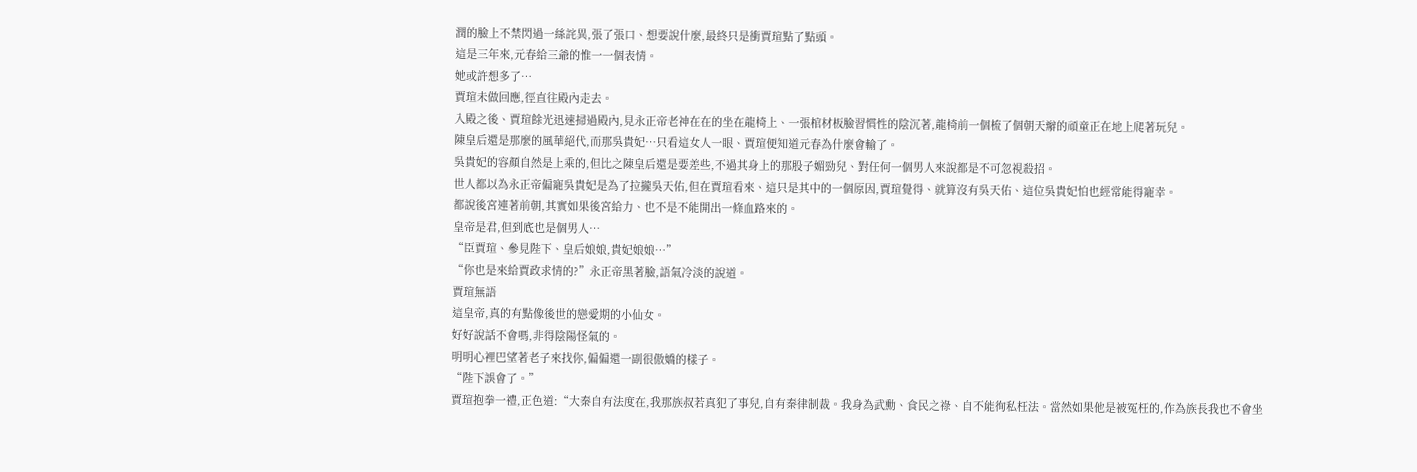潤的臉上不禁閃過一絲詫異,張了張口、想要說什麼,最終只是衝賈瑄點了點頭。
這是三年來,元春給三爺的惟一一個表情。
她或許想多了…
賈瑄未做回應,徑直往殿內走去。
入殿之後、賈瑄餘光迅速掃過殿內,見永正帝老神在在的坐在龍椅上、一張棺材板臉習慣性的陰沉著,龍椅前一個梳了個朝天辮的頑童正在地上爬著玩兒。
陳皇后還是那麼的風華絕代,而那吳貴妃…只看這女人一眼、賈瑄便知道元春為什麼會輸了。
吳貴妃的容顏自然是上乘的,但比之陳皇后還是要差些,不過其身上的那股子媚勁兒、對任何一個男人來說都是不可忽視殺招。
世人都以為永正帝偏寵吳貴妃是為了拉攏吳天佑,但在賈瑄看來、這只是其中的一個原因,賈瑄覺得、就算沒有吳天佑、這位吳貴妃怕也經常能得寵幸。
都說後宮連著前朝,其實如果後宮給力、也不是不能開出一條血路來的。
皇帝是君,但到底也是個男人…
“臣賈瑄、參見陛下、皇后娘娘,貴妃娘娘…”
“你也是來給賈政求情的?”永正帝黑著臉,語氣冷淡的說道。
賈瑄無語
這皇帝,真的有點像後世的戀愛期的小仙女。
好好說話不會嗎,非得陰陽怪氣的。
明明心裡巴望著老子來找你,偏偏還一副很傲嬌的樣子。
“陛下誤會了。”
賈瑄抱拳一禮,正色道:“大秦自有法度在,我那族叔若真犯了事兒,自有秦律制裁。我身為武勳、食民之祿、自不能徇私枉法。當然如果他是被冤枉的,作為族長我也不會坐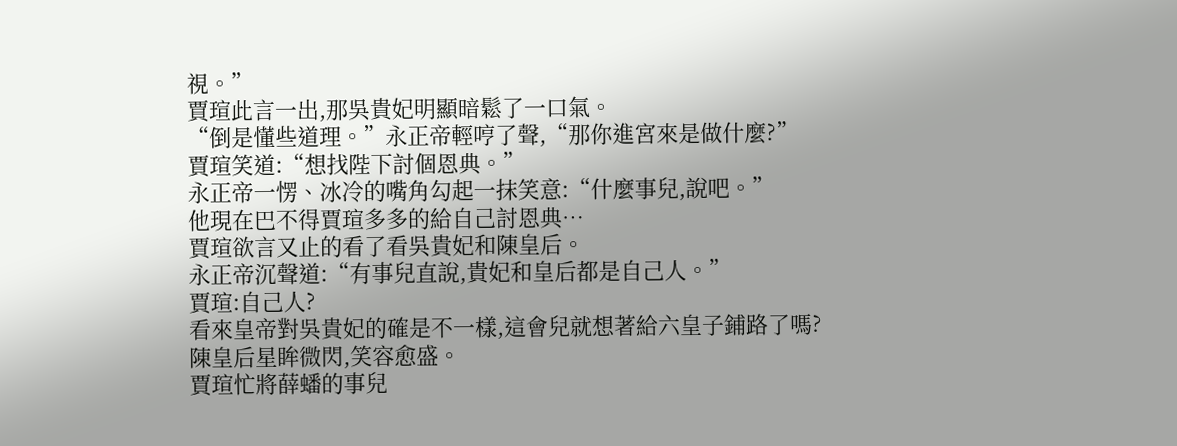視。”
賈瑄此言一出,那吳貴妃明顯暗鬆了一口氣。
“倒是懂些道理。”永正帝輕哼了聲,“那你進宮來是做什麼?”
賈瑄笑道:“想找陛下討個恩典。”
永正帝一愣、冰冷的嘴角勾起一抹笑意:“什麼事兒,說吧。”
他現在巴不得賈瑄多多的給自己討恩典…
賈瑄欲言又止的看了看吳貴妃和陳皇后。
永正帝沉聲道:“有事兒直說,貴妃和皇后都是自己人。”
賈瑄:自己人?
看來皇帝對吳貴妃的確是不一樣,這會兒就想著給六皇子鋪路了嗎?
陳皇后星眸微閃,笑容愈盛。
賈瑄忙將薛蟠的事兒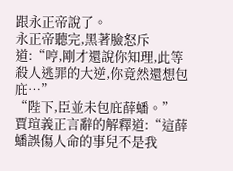跟永正帝說了。
永正帝聽完,黑著臉怒斥道:“哼,剛才還說你知理,此等殺人逃罪的大逆,你竟然還想包庇…”
“陛下,臣並未包庇薛蟠。”
賈瑄義正言辭的解釋道:“這薛蟠誤傷人命的事兒不是我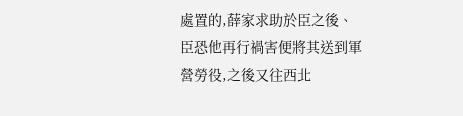處置的,薛家求助於臣之後、臣恐他再行禍害便將其送到軍營勞役,之後又往西北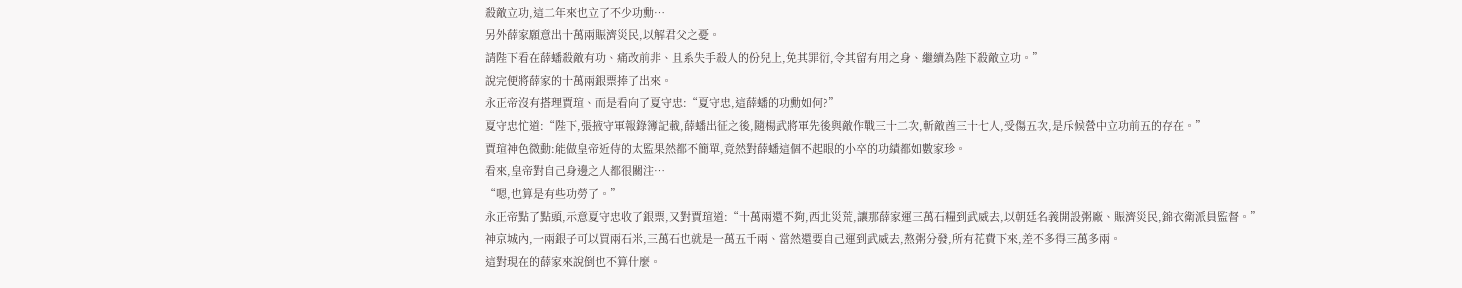殺敵立功,這二年來也立了不少功勳…
另外薛家願意出十萬兩賑濟災民,以解君父之憂。
請陛下看在薛蟠殺敵有功、痛改前非、且系失手殺人的份兒上,免其罪衍,令其留有用之身、繼續為陛下殺敵立功。”
說完便將薛家的十萬兩銀票捧了出來。
永正帝沒有搭理賈瑄、而是看向了夏守忠:“夏守忠,這薛蟠的功勳如何?”
夏守忠忙道:“陛下,張掖守軍報錄簿記載,薛蟠出征之後,隨楊武將軍先後與敵作戰三十二次,斬敵酋三十七人,受傷五次,是斥候營中立功前五的存在。”
賈瑄神色微動:能做皇帝近侍的太監果然都不簡單,竟然對薛蟠這個不起眼的小卒的功績都如數家珍。
看來,皇帝對自己身邊之人都很關注…
“嗯,也算是有些功勞了。”
永正帝點了點頭,示意夏守忠收了銀票,又對賈瑄道:“十萬兩還不夠,西北災荒,讓那薛家運三萬石糧到武威去,以朝廷名義開設粥廠、賑濟災民,錦衣衛派員監督。”
神京城內,一兩銀子可以買兩石米,三萬石也就是一萬五千兩、當然還要自己運到武威去,熬粥分發,所有花費下來,差不多得三萬多兩。
這對現在的薛家來說倒也不算什麼。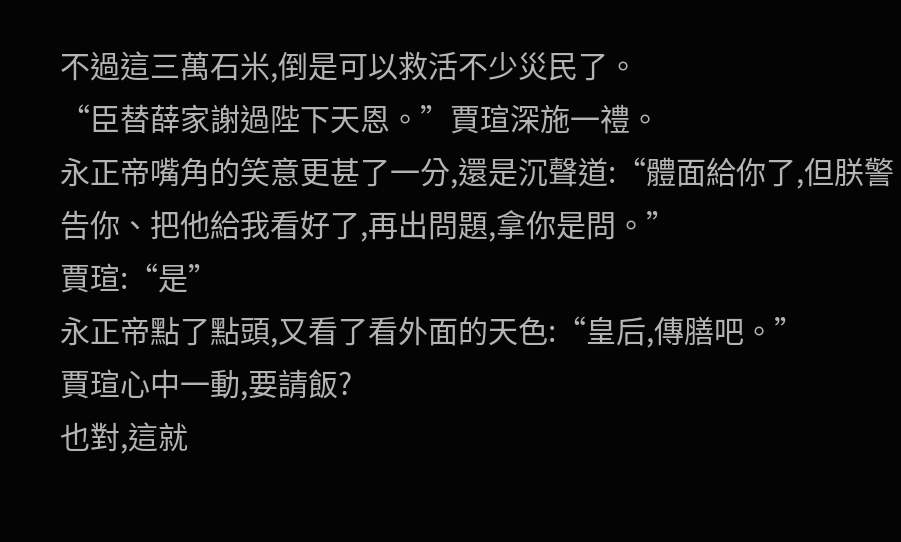不過這三萬石米,倒是可以救活不少災民了。
“臣替薛家謝過陛下天恩。”賈瑄深施一禮。
永正帝嘴角的笑意更甚了一分,還是沉聲道:“體面給你了,但朕警告你、把他給我看好了,再出問題,拿你是問。”
賈瑄:“是”
永正帝點了點頭,又看了看外面的天色:“皇后,傳膳吧。”
賈瑄心中一動,要請飯?
也對,這就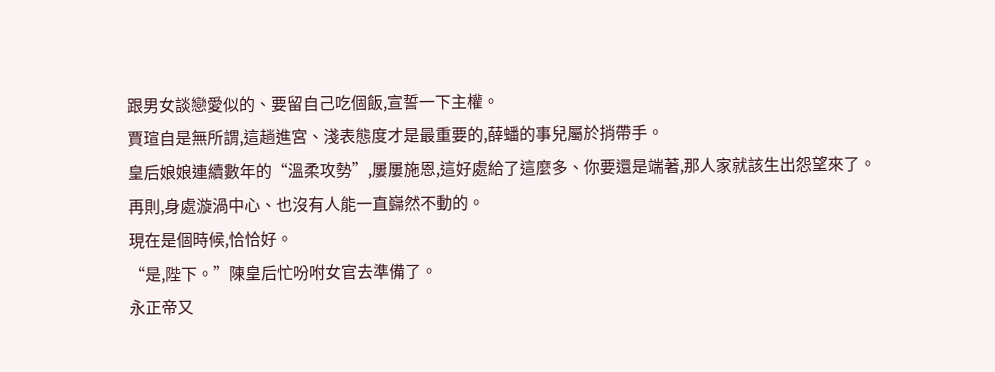跟男女談戀愛似的、要留自己吃個飯,宣誓一下主權。
賈瑄自是無所謂,這趟進宮、淺表態度才是最重要的,薛蟠的事兒屬於捎帶手。
皇后娘娘連續數年的“溫柔攻勢”,屢屢施恩,這好處給了這麼多、你要還是端著,那人家就該生出怨望來了。
再則,身處漩渦中心、也沒有人能一直巋然不動的。
現在是個時候,恰恰好。
“是,陛下。”陳皇后忙吩咐女官去準備了。
永正帝又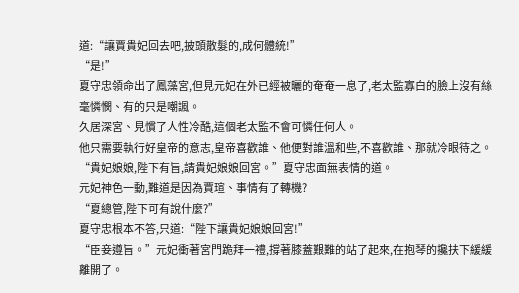道:“讓賈貴妃回去吧,披頭散髮的,成何體統!”
“是!”
夏守忠領命出了鳳藻宮,但見元妃在外已經被曬的奄奄一息了,老太監寡白的臉上沒有絲毫憐憫、有的只是嘲諷。
久居深宮、見慣了人性冷酷,這個老太監不會可憐任何人。
他只需要執行好皇帝的意志,皇帝喜歡誰、他便對誰溫和些,不喜歡誰、那就冷眼待之。
“貴妃娘娘,陛下有旨,請貴妃娘娘回宮。”夏守忠面無表情的道。
元妃神色一動,難道是因為賈瑄、事情有了轉機?
“夏總管,陛下可有說什麼?”
夏守忠根本不答,只道:“陛下讓貴妃娘娘回宮!”
“臣妾遵旨。”元妃衝著宮門跪拜一禮,撐著膝蓋艱難的站了起來,在抱琴的攙扶下緩緩離開了。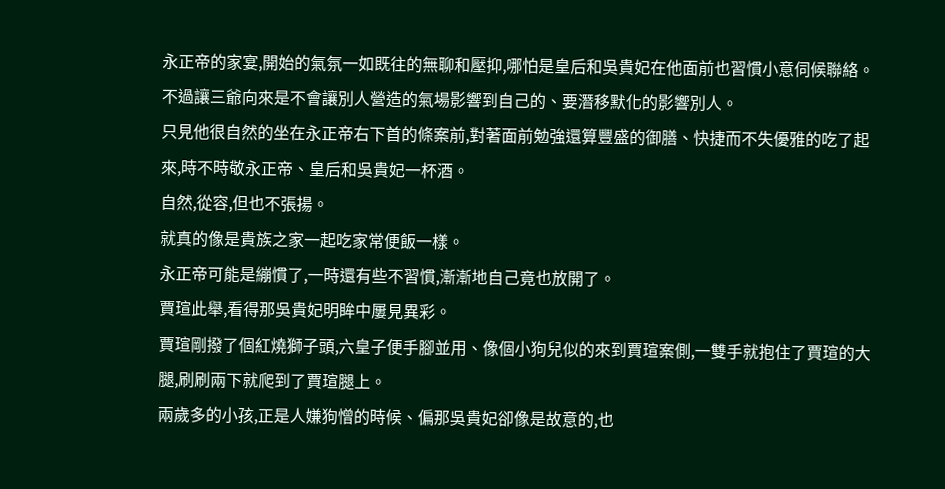永正帝的家宴,開始的氣氛一如既往的無聊和壓抑,哪怕是皇后和吳貴妃在他面前也習慣小意伺候聯絡。
不過讓三爺向來是不會讓別人營造的氣場影響到自己的、要潛移默化的影響別人。
只見他很自然的坐在永正帝右下首的條案前,對著面前勉強還算豐盛的御膳、快捷而不失優雅的吃了起來,時不時敬永正帝、皇后和吳貴妃一杯酒。
自然,從容,但也不張揚。
就真的像是貴族之家一起吃家常便飯一樣。
永正帝可能是繃慣了,一時還有些不習慣,漸漸地自己竟也放開了。
賈瑄此舉,看得那吳貴妃明眸中屢見異彩。
賈瑄剛撥了個紅燒獅子頭,六皇子便手腳並用、像個小狗兒似的來到賈瑄案側,一雙手就抱住了賈瑄的大腿,刷刷兩下就爬到了賈瑄腿上。
兩歲多的小孩,正是人嫌狗憎的時候、偏那吳貴妃卻像是故意的,也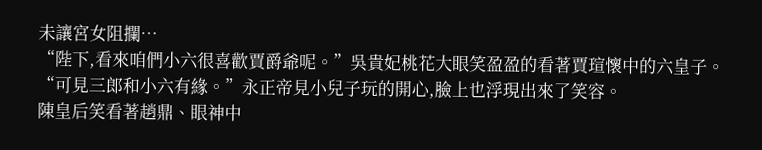未讓宮女阻攔…
“陛下,看來咱們小六很喜歡賈爵爺呢。”吳貴妃桃花大眼笑盈盈的看著賈瑄懷中的六皇子。
“可見三郎和小六有緣。”永正帝見小兒子玩的開心,臉上也浮現出來了笑容。
陳皇后笑看著趙鼎、眼神中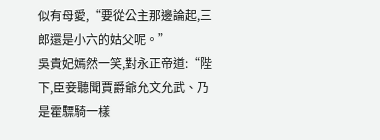似有母愛,“要從公主那邊論起,三郎還是小六的姑父呢。”
吳貴妃嫣然一笑,對永正帝道:“陛下,臣妾聽聞賈爵爺允文允武、乃是霍驃騎一樣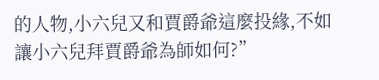的人物,小六兒又和賈爵爺這麼投緣,不如讓小六兒拜賈爵爺為師如何?”